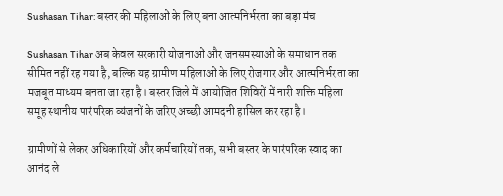Sushasan Tihar: बस्तर की महिलाओं के लिए बना आत्मनिर्भरता का बड़ा मंच

Sushasan Tihar अब केवल सरकारी योजनाओं और जनसमस्याओं के समाधान तक सीमित नहीं रह गया है, बल्कि यह ग्रामीण महिलाओं के लिए रोजगार और आत्मनिर्भरता का मजबूत माध्यम बनता जा रहा है। बस्तर जिले में आयोजित शिविरों में नारी शक्ति महिला समूह स्थानीय पारंपरिक व्यंजनों के जरिए अच्छी आमदनी हासिल कर रहा है।

ग्रामीणों से लेकर अधिकारियों और कर्मचारियों तक, सभी बस्तर के पारंपरिक स्वाद का आनंद ले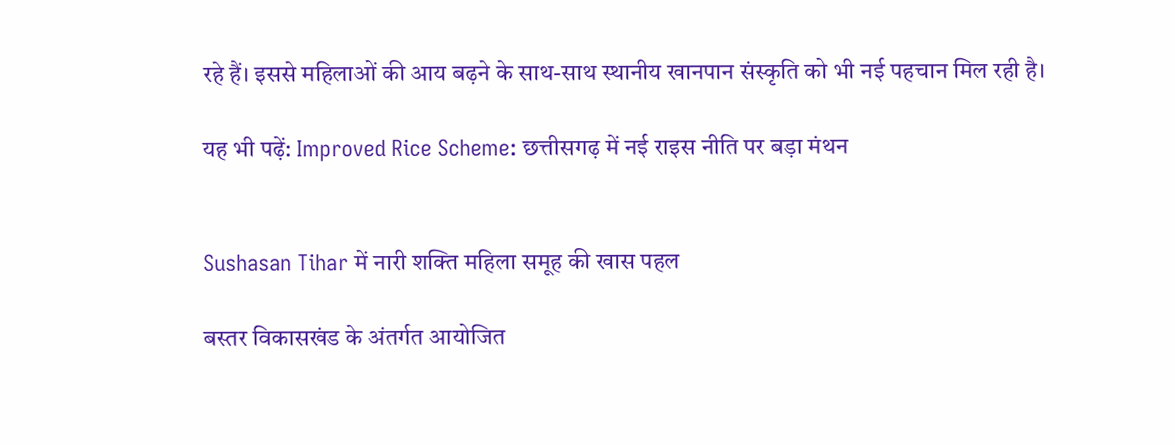रहे हैं। इससे महिलाओं की आय बढ़ने के साथ-साथ स्थानीय खानपान संस्कृति को भी नई पहचान मिल रही है।

यह भी पढ़ें: Improved Rice Scheme: छत्तीसगढ़ में नई राइस नीति पर बड़ा मंथन


Sushasan Tihar में नारी शक्ति महिला समूह की खास पहल

बस्तर विकासखंड के अंतर्गत आयोजित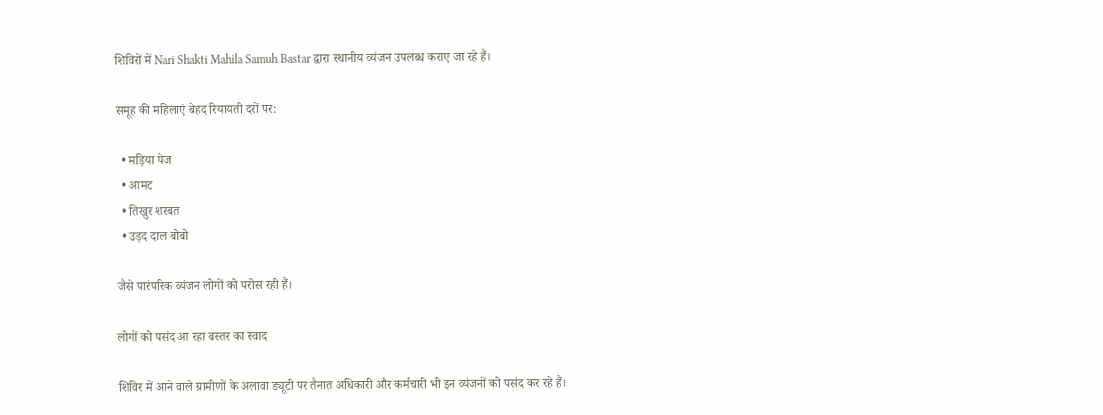शिविरों में Nari Shakti Mahila Samuh Bastar द्वारा स्थानीय व्यंजन उपलब्ध कराए जा रहे हैं।

समूह की महिलाएं बेहद रियायती दरों पर:

  • मड़िया पेज
  • आमट
  • तिखुर शरबत
  • उड़द दाल बोबो

जैसे पारंपरिक व्यंजन लोगों को परोस रही हैं।

लोगों को पसंद आ रहा बस्तर का स्वाद

शिविर में आने वाले ग्रामीणों के अलावा ड्यूटी पर तैनात अधिकारी और कर्मचारी भी इन व्यंजनों को पसंद कर रहे हैं।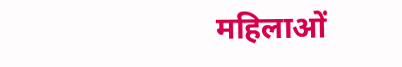महिलाओं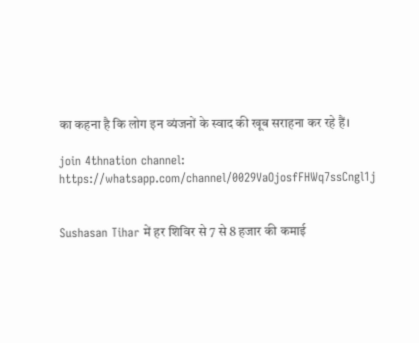का कहना है कि लोग इन व्यंजनों के स्वाद की खूब सराहना कर रहे हैं।

join 4thnation channel: https://whatsapp.com/channel/0029VaOjosfFHWq7ssCngl1j


Sushasan Tihar में हर शिविर से 7 से 8 हजार की कमाई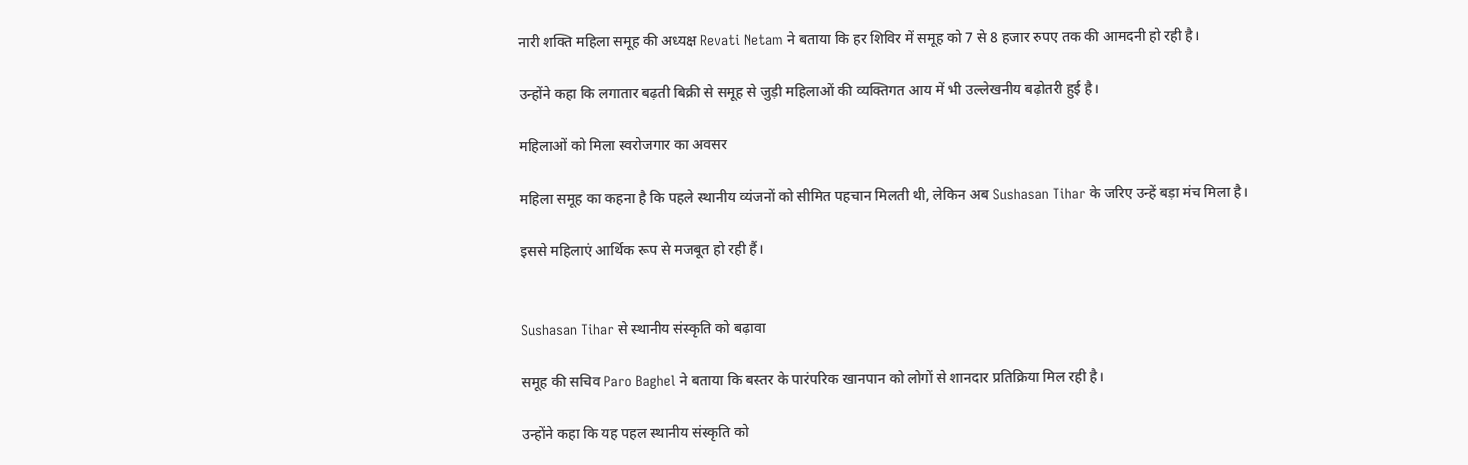नारी शक्ति महिला समूह की अध्यक्ष Revati Netam ने बताया कि हर शिविर में समूह को 7 से 8 हजार रुपए तक की आमदनी हो रही है।

उन्होंने कहा कि लगातार बढ़ती बिक्री से समूह से जुड़ी महिलाओं की व्यक्तिगत आय में भी उल्लेखनीय बढ़ोतरी हुई है।

महिलाओं को मिला स्वरोजगार का अवसर

महिला समूह का कहना है कि पहले स्थानीय व्यंजनों को सीमित पहचान मिलती थी, लेकिन अब Sushasan Tihar के जरिए उन्हें बड़ा मंच मिला है।

इससे महिलाएं आर्थिक रूप से मजबूत हो रही हैं।


Sushasan Tihar से स्थानीय संस्कृति को बढ़ावा

समूह की सचिव Paro Baghel ने बताया कि बस्तर के पारंपरिक खानपान को लोगों से शानदार प्रतिक्रिया मिल रही है।

उन्होंने कहा कि यह पहल स्थानीय संस्कृति को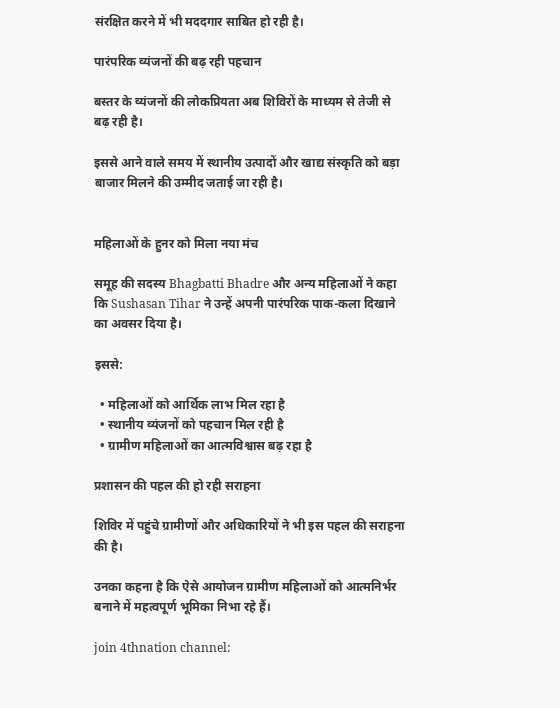संरक्षित करने में भी मददगार साबित हो रही है।

पारंपरिक व्यंजनों की बढ़ रही पहचान

बस्तर के व्यंजनों की लोकप्रियता अब शिविरों के माध्यम से तेजी से बढ़ रही है।

इससे आने वाले समय में स्थानीय उत्पादों और खाद्य संस्कृति को बड़ा बाजार मिलने की उम्मीद जताई जा रही है।


महिलाओं के हुनर को मिला नया मंच

समूह की सदस्य Bhagbatti Bhadre और अन्य महिलाओं ने कहा कि Sushasan Tihar ने उन्हें अपनी पारंपरिक पाक-कला दिखाने का अवसर दिया है।

इससे:

  • महिलाओं को आर्थिक लाभ मिल रहा है
  • स्थानीय व्यंजनों को पहचान मिल रही है
  • ग्रामीण महिलाओं का आत्मविश्वास बढ़ रहा है

प्रशासन की पहल की हो रही सराहना

शिविर में पहुंचे ग्रामीणों और अधिकारियों ने भी इस पहल की सराहना की है।

उनका कहना है कि ऐसे आयोजन ग्रामीण महिलाओं को आत्मनिर्भर बनाने में महत्वपूर्ण भूमिका निभा रहे हैं।

join 4thnation channel: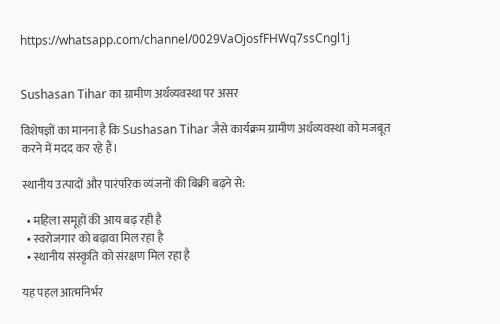https://whatsapp.com/channel/0029VaOjosfFHWq7ssCngl1j


Sushasan Tihar का ग्रामीण अर्थव्यवस्था पर असर

विशेषज्ञों का मानना है कि Sushasan Tihar जैसे कार्यक्रम ग्रामीण अर्थव्यवस्था को मजबूत करने में मदद कर रहे हैं।

स्थानीय उत्पादों और पारंपरिक व्यंजनों की बिक्री बढ़ने से:

  • महिला समूहों की आय बढ़ रही है
  • स्वरोजगार को बढ़ावा मिल रहा है
  • स्थानीय संस्कृति को संरक्षण मिल रहा है

यह पहल आत्मनिर्भर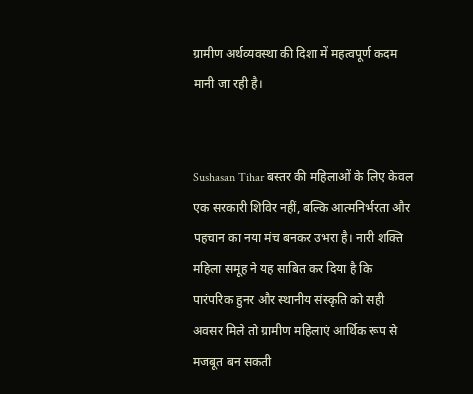ग्रामीण अर्थव्यवस्था की दिशा में महत्वपूर्ण कदम मानी जा रही है।


Sushasan Tihar बस्तर की महिलाओं के लिए केवल एक सरकारी शिविर नहीं, बल्कि आत्मनिर्भरता और पहचान का नया मंच बनकर उभरा है। नारी शक्ति महिला समूह ने यह साबित कर दिया है कि पारंपरिक हुनर और स्थानीय संस्कृति को सही अवसर मिले तो ग्रामीण महिलाएं आर्थिक रूप से मजबूत बन सकती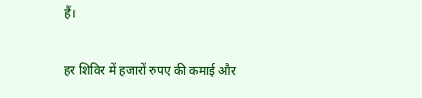हैं।

हर शिविर में हजारों रुपए की कमाई और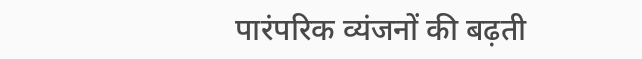पारंपरिक व्यंजनों की बढ़ती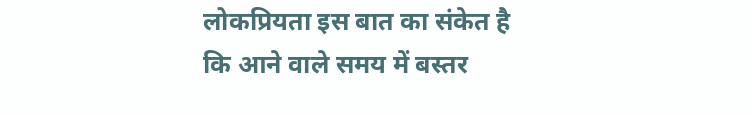लोकप्रियता इस बात का संकेत है कि आने वाले समय में बस्तर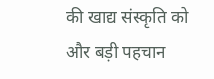की खाद्य संस्कृति को और बड़ी पहचान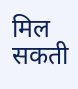मिल सकती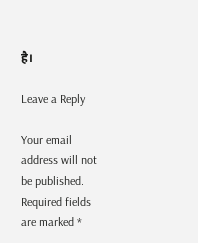है।

Leave a Reply

Your email address will not be published. Required fields are marked *